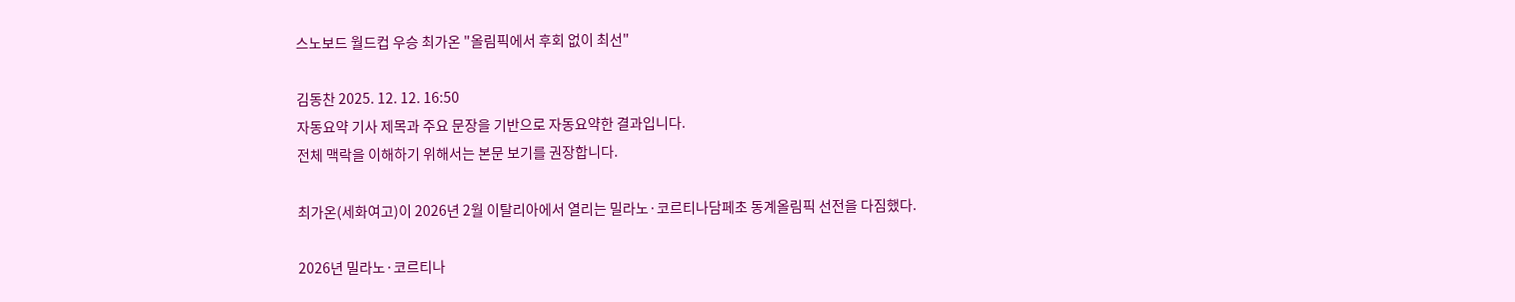스노보드 월드컵 우승 최가온 "올림픽에서 후회 없이 최선"

김동찬 2025. 12. 12. 16:50
자동요약 기사 제목과 주요 문장을 기반으로 자동요약한 결과입니다.
전체 맥락을 이해하기 위해서는 본문 보기를 권장합니다.

최가온(세화여고)이 2026년 2월 이탈리아에서 열리는 밀라노·코르티나담페초 동계올림픽 선전을 다짐했다.

2026년 밀라노·코르티나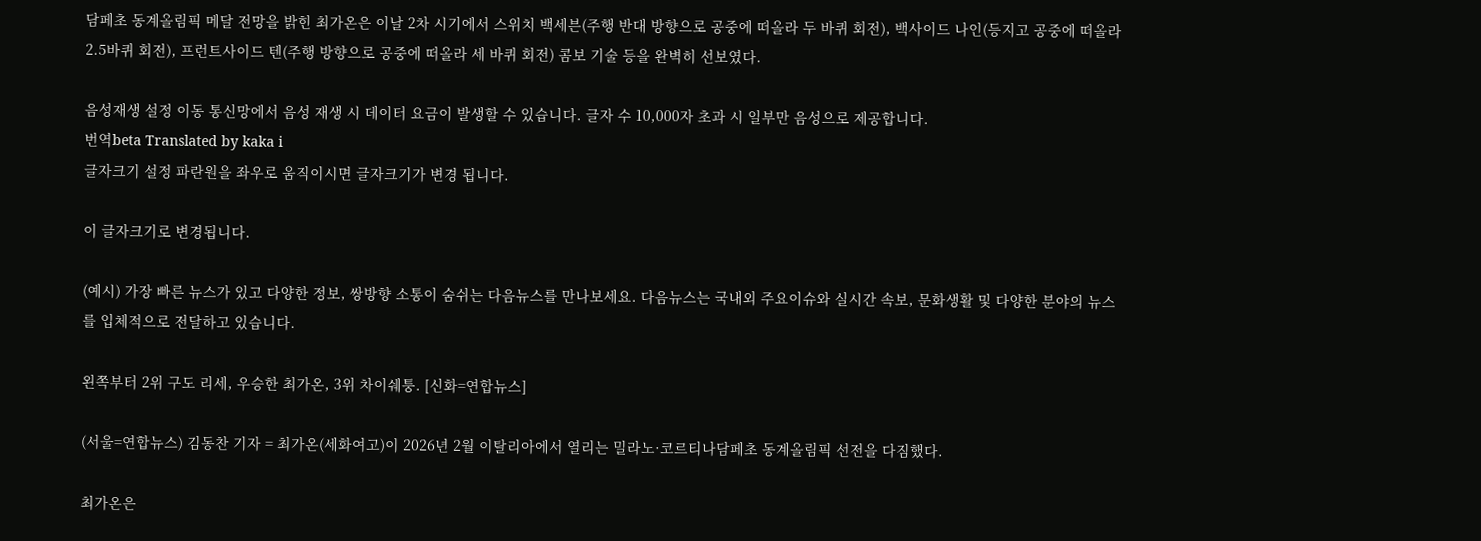담페초 동계올림픽 메달 전망을 밝힌 최가온은 이날 2차 시기에서 스위치 백세븐(주행 반대 방향으로 공중에 떠올라 두 바퀴 회전), 백사이드 나인(등지고 공중에 떠올라 2.5바퀴 회전), 프런트사이드 텐(주행 방향으로 공중에 떠올라 세 바퀴 회전) 콤보 기술 등을 완벽히 선보였다.

음성재생 설정 이동 통신망에서 음성 재생 시 데이터 요금이 발생할 수 있습니다. 글자 수 10,000자 초과 시 일부만 음성으로 제공합니다.
번역beta Translated by kaka i
글자크기 설정 파란원을 좌우로 움직이시면 글자크기가 변경 됩니다.

이 글자크기로 변경됩니다.

(예시) 가장 빠른 뉴스가 있고 다양한 정보, 쌍방향 소통이 숨쉬는 다음뉴스를 만나보세요. 다음뉴스는 국내외 주요이슈와 실시간 속보, 문화생활 및 다양한 분야의 뉴스를 입체적으로 전달하고 있습니다.

왼쪽부터 2위 구도 리세, 우승한 최가온, 3위 차이쉐퉁. [신화=연합뉴스]

(서울=연합뉴스) 김동찬 기자 = 최가온(세화여고)이 2026년 2월 이탈리아에서 열리는 밀라노·코르티나담페초 동계올림픽 선전을 다짐했다.

최가온은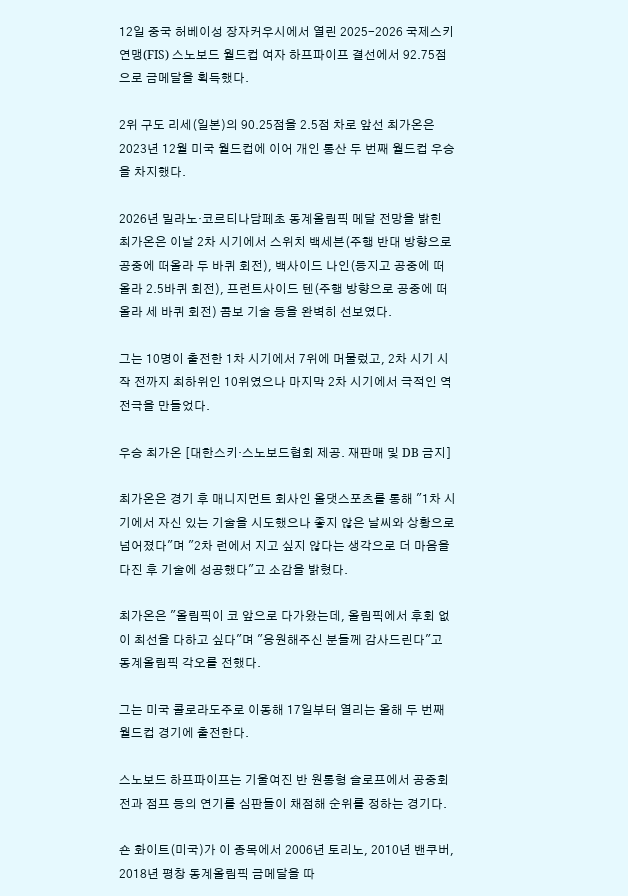12일 중국 허베이성 장자커우시에서 열린 2025-2026 국제스키연맹(FIS) 스노보드 월드컵 여자 하프파이프 결선에서 92.75점으로 금메달을 획득했다.

2위 구도 리세(일본)의 90.25점을 2.5점 차로 앞선 최가온은 2023년 12월 미국 월드컵에 이어 개인 통산 두 번째 월드컵 우승을 차지했다.

2026년 밀라노·코르티나담페초 동계올림픽 메달 전망을 밝힌 최가온은 이날 2차 시기에서 스위치 백세븐(주행 반대 방향으로 공중에 떠올라 두 바퀴 회전), 백사이드 나인(등지고 공중에 떠올라 2.5바퀴 회전), 프런트사이드 텐(주행 방향으로 공중에 떠올라 세 바퀴 회전) 콤보 기술 등을 완벽히 선보였다.

그는 10명이 출전한 1차 시기에서 7위에 머물렀고, 2차 시기 시작 전까지 최하위인 10위였으나 마지막 2차 시기에서 극적인 역전극을 만들었다.

우승 최가온 [대한스키·스노보드협회 제공. 재판매 및 DB 금지]

최가온은 경기 후 매니지먼트 회사인 올댓스포츠를 통해 "1차 시기에서 자신 있는 기술을 시도했으나 좋지 않은 날씨와 상황으로 넘어졌다"며 "2차 런에서 지고 싶지 않다는 생각으로 더 마음을 다진 후 기술에 성공했다"고 소감을 밝혔다.

최가온은 "올림픽이 코 앞으로 다가왔는데, 올림픽에서 후회 없이 최선을 다하고 싶다"며 "응원해주신 분들께 감사드린다"고 동계올림픽 각오를 전했다.

그는 미국 콜로라도주로 이동해 17일부터 열리는 올해 두 번째 월드컵 경기에 출전한다.

스노보드 하프파이프는 기울여진 반 원통형 슬로프에서 공중회전과 점프 등의 연기를 심판들이 채점해 순위를 정하는 경기다.

숀 화이트(미국)가 이 종목에서 2006년 토리노, 2010년 밴쿠버, 2018년 평창 동계올림픽 금메달을 따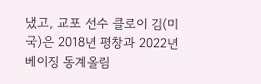냈고, 교포 선수 클로이 김(미국)은 2018년 평창과 2022년 베이징 동계올림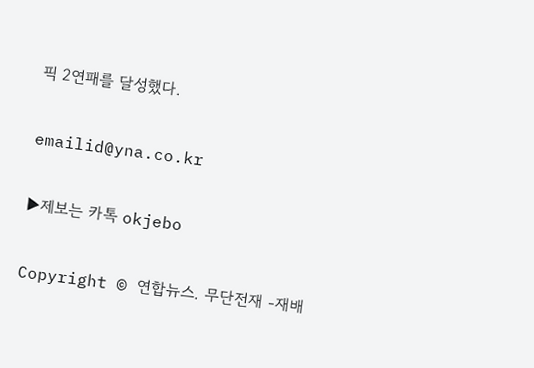픽 2연패를 달성했다.

emailid@yna.co.kr

▶제보는 카톡 okjebo

Copyright © 연합뉴스. 무단전재 -재배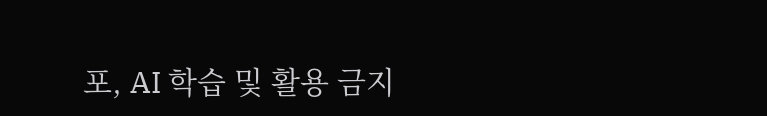포, AI 학습 및 활용 금지